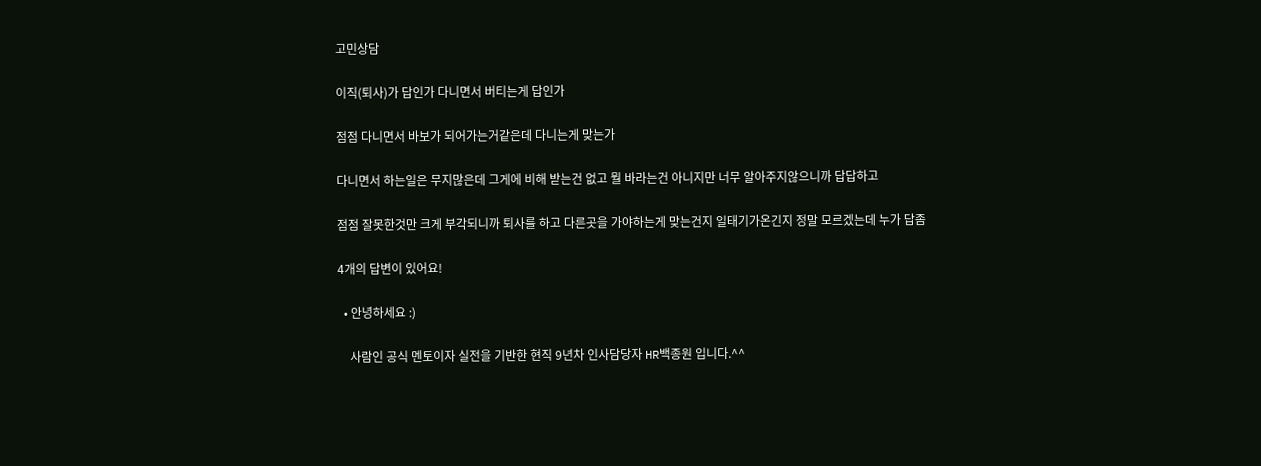고민상담

이직(퇴사)가 답인가 다니면서 버티는게 답인가

점점 다니면서 바보가 되어가는거같은데 다니는게 맞는가

다니면서 하는일은 무지많은데 그게에 비해 받는건 없고 뭘 바라는건 아니지만 너무 알아주지않으니까 답답하고

점점 잘못한것만 크게 부각되니까 퇴사를 하고 다른곳을 가야하는게 맞는건지 일태기가온긴지 정말 모르겠는데 누가 답좀

4개의 답변이 있어요!

  • 안녕하세요 :)

    사람인 공식 멘토이자 실전을 기반한 현직 9년차 인사담당자 HR백종원 입니다.^^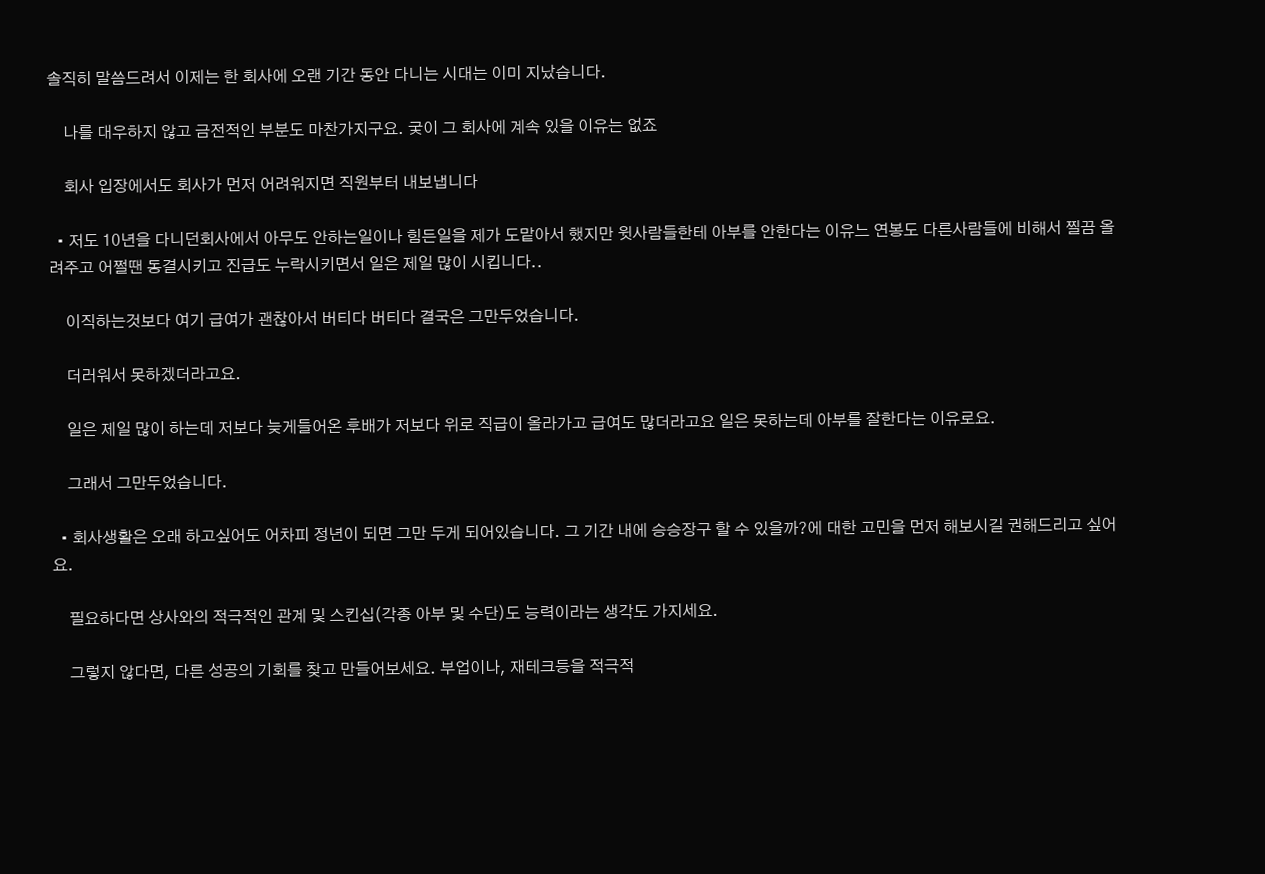솔직히 말씀드려서 이제는 한 회사에 오랜 기간 동안 다니는 시대는 이미 지났습니다.

    나를 대우하지 않고 금전적인 부분도 마찬가지구요. 궂이 그 회사에 계속 있을 이유는 없죠

    회사 입장에서도 회사가 먼저 어려워지면 직원부터 내보냅니다

  • 저도 10년을 다니던회사에서 아무도 안하는일이나 힘든일을 제가 도맡아서 했지만 윗사람들한테 아부를 안한다는 이유느 연봉도 다른사람들에 비해서 찔끔 올려주고 어쩔땐 동결시키고 진급도 누락시키면서 일은 제일 많이 시킵니다..

    이직하는것보다 여기 급여가 괜찮아서 버티다 버티다 결국은 그만두었습니다.

    더러워서 못하겠더라고요.

    일은 제일 많이 하는데 저보다 늦게들어온 후배가 저보다 위로 직급이 올라가고 급여도 많더라고요 일은 못하는데 아부를 잘한다는 이유로요.

    그래서 그만두었습니다.

  • 회사생활은 오래 하고싶어도 어차피 정년이 되면 그만 두게 되어있습니다. 그 기간 내에 승승장구 할 수 있을까?에 대한 고민을 먼저 해보시길 권해드리고 싶어요.

    필요하다면 상사와의 적극적인 관계 및 스킨십(각종 아부 및 수단)도 능력이라는 생각도 가지세요.

    그렇지 않다면, 다른 성공의 기회를 찾고 만들어보세요. 부업이나, 재테크등을 적극적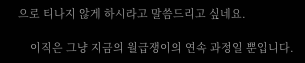으로 티나지 않게 하시라고 말씀드리고 싶네요.

    이직은 그냥 지금의 월급쟁이의 연속 과정일 뿐입니다.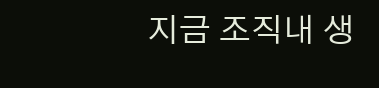지금 조직내 생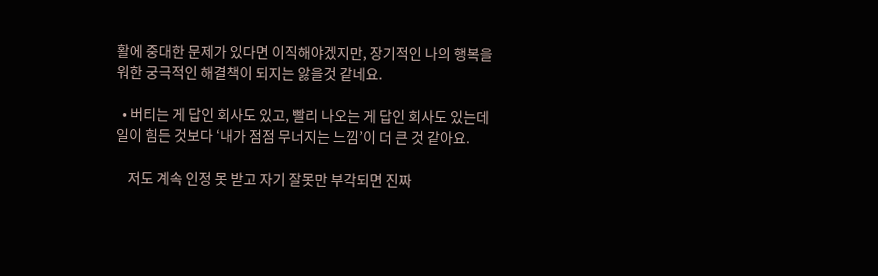활에 중대한 문제가 있다면 이직해야겠지만, 장기적인 나의 행복을 워한 궁극적인 해결책이 되지는 앓을것 같네요.

  • 버티는 게 답인 회사도 있고, 빨리 나오는 게 답인 회사도 있는데 일이 힘든 것보다 ‘내가 점점 무너지는 느낌’이 더 큰 것 같아요.

    저도 계속 인정 못 받고 자기 잘못만 부각되면 진짜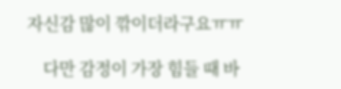자신감 많이 깎이더라구요ㅠㅠ

    다만 감정이 가장 힘들 때 바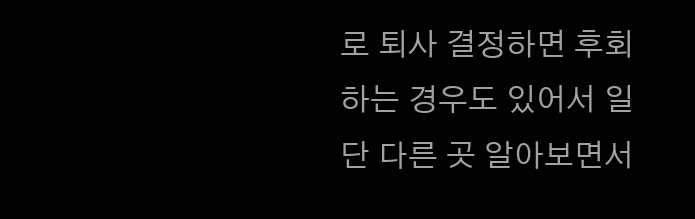로 퇴사 결정하면 후회하는 경우도 있어서 일단 다른 곳 알아보면서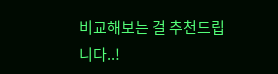비교해보는 걸 추천드립니다..!